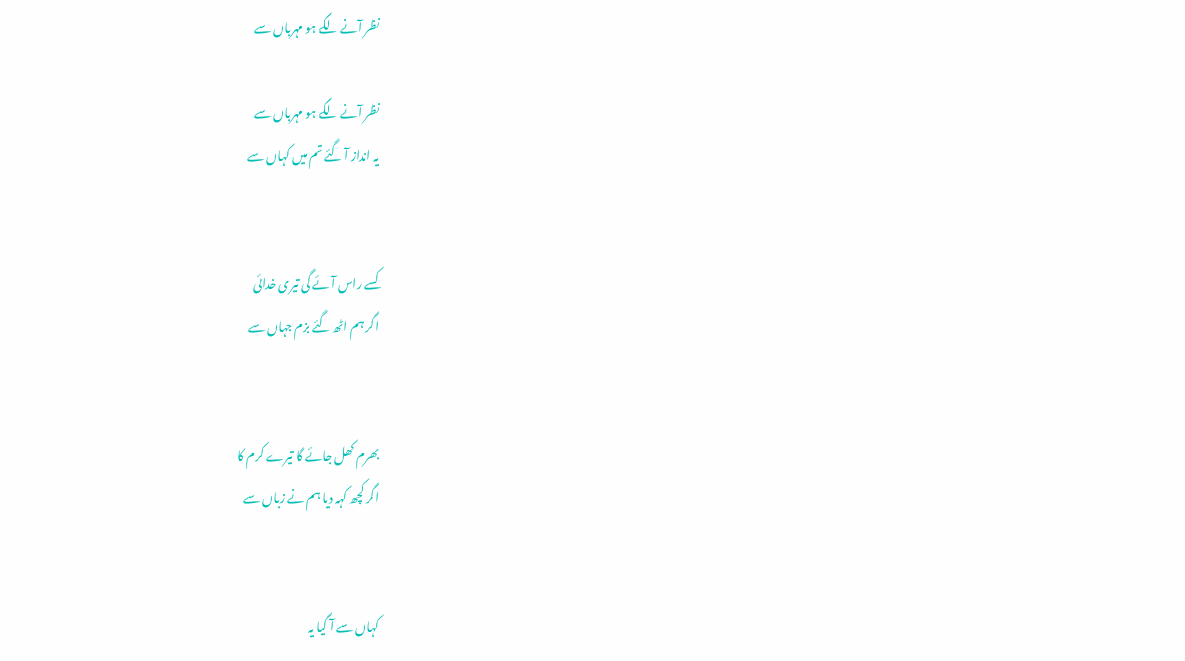نظر آنے لگے ہو مہرباں سے

نظر آنے لگے ہو مہرباں سے
یہ انداز آ گئے تم میں کہاں سے


کسے راس آئے گی تیری خدائی
اگر ہم اٹھ گئے بزم جہاں سے


بھرم کھل جائے گا تیرے کرم کا
اگر کچھ کہہ دیا ہم نے زباں سے


کہاں سے آ گیا یہ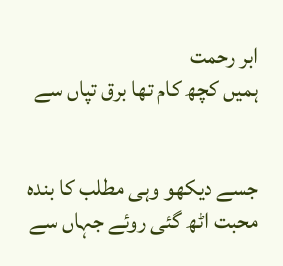ابر رحمت
ہمیں کچھ کام تھا برق تپاں سے


جسے دیکھو وہی مطلب کا بندہ
محبت اٹھ گئی روئے جہاں سے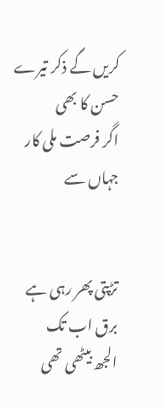کریں گے ذکر تیرے حسن کا بھی
اگر فرصت ملی کار جہاں سے


تڑپتی پھر رہی ہے برق اب تک
الجھ بیٹھی تھی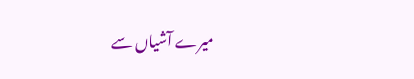میرے آشیاں سے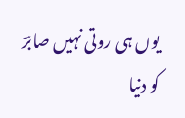یوں ہی روتی نہیں صابرؔ کو دنیا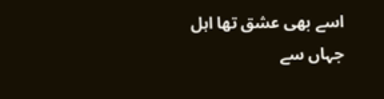اسے بھی عشق تھا اہل جہاں سے